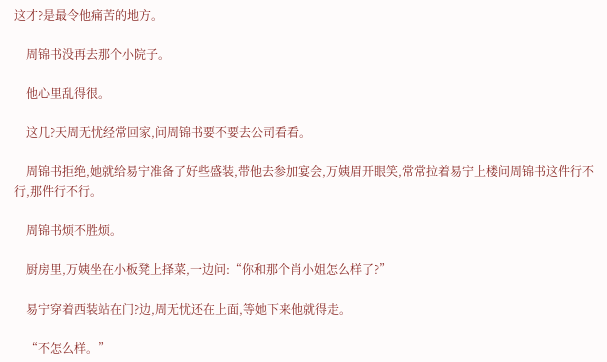这才?是最令他痛苦的地方。

    周锦书没再去那个小院子。

    他心里乱得很。

    这几?天周无忧经常回家,问周锦书要不要去公司看看。

    周锦书拒绝,她就给易宁准备了好些盛装,带他去参加宴会,万姨眉开眼笑,常常拉着易宁上楼问周锦书这件行不行,那件行不行。

    周锦书烦不胜烦。

    厨房里,万姨坐在小板凳上择菜,一边问:“你和那个肖小姐怎么样了?”

    易宁穿着西装站在门?边,周无忧还在上面,等她下来他就得走。

    “不怎么样。”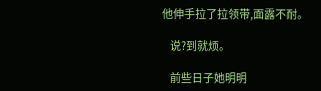他伸手拉了拉领带,面露不耐。

    说?到就烦。

    前些日子她明明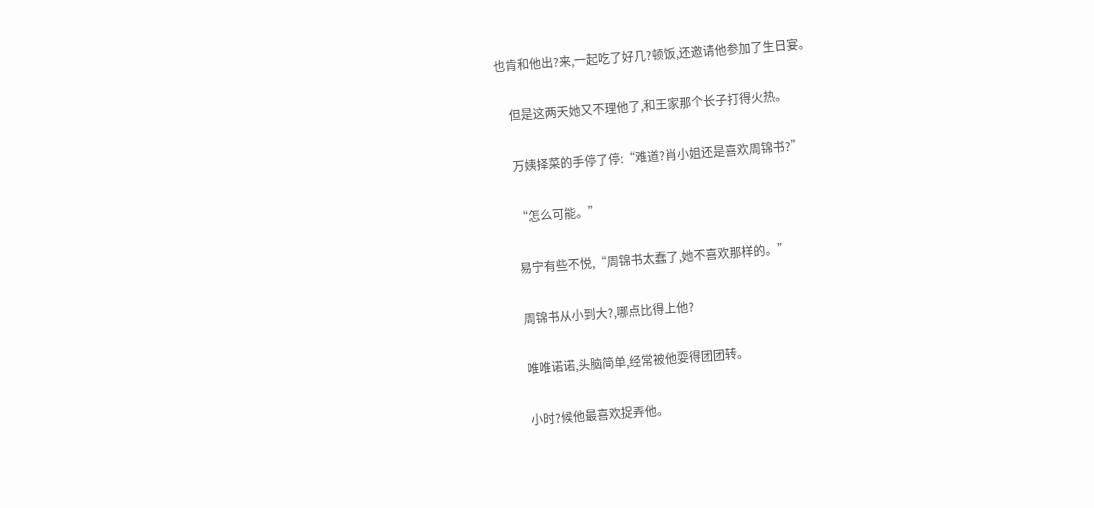也肯和他出?来,一起吃了好几?顿饭,还邀请他参加了生日宴。

    但是这两天她又不理他了,和王家那个长子打得火热。

    万姨择菜的手停了停:“难道?肖小姐还是喜欢周锦书?”

    “怎么可能。”

    易宁有些不悦,“周锦书太蠢了,她不喜欢那样的。”

    周锦书从小到大?,哪点比得上他?

    唯唯诺诺,头脑简单,经常被他耍得团团转。

    小时?候他最喜欢捉弄他。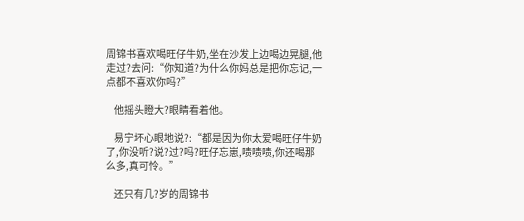周锦书喜欢喝旺仔牛奶,坐在沙发上边喝边晃腿,他走过?去问:“你知道?为什么你妈总是把你忘记,一点都不喜欢你吗?”

    他摇头瞪大?眼睛看着他。

    易宁坏心眼地说?:“都是因为你太爱喝旺仔牛奶了,你没听?说?过?吗?旺仔忘崽,啧啧啧,你还喝那么多,真可怜。”

    还只有几?岁的周锦书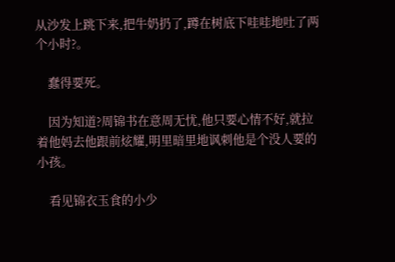从沙发上跳下来,把牛奶扔了,蹲在树底下哇哇地吐了两个小时?。

    蠢得要死。

    因为知道?周锦书在意周无忧,他只要心情不好,就拉着他妈去他跟前炫耀,明里暗里地讽刺他是个没人要的小孩。

    看见锦衣玉食的小少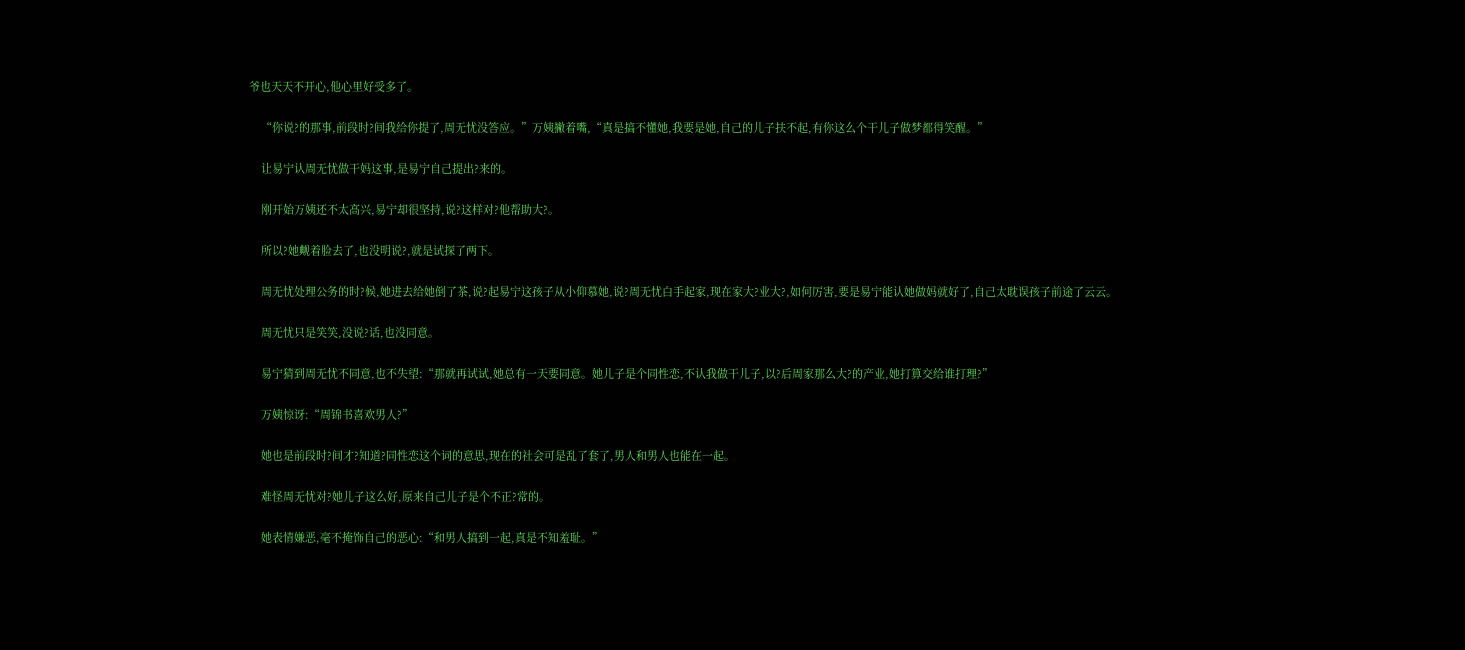爷也天天不开心,他心里好受多了。

    “你说?的那事,前段时?间我给你提了,周无忧没答应。”万姨撇着嘴,“真是搞不懂她,我要是她,自己的儿子扶不起,有你这么个干儿子做梦都得笑醒。”

    让易宁认周无忧做干妈这事,是易宁自己提出?来的。

    刚开始万姨还不太高兴,易宁却很坚持,说?这样对?他帮助大?。

    所以?她觍着脸去了,也没明说?,就是试探了两下。

    周无忧处理公务的时?候,她进去给她倒了茶,说?起易宁这孩子从小仰慕她,说?周无忧白手起家,现在家大?业大?,如何厉害,要是易宁能认她做妈就好了,自己太耽误孩子前途了云云。

    周无忧只是笑笑,没说?话,也没同意。

    易宁猜到周无忧不同意,也不失望:“那就再试试,她总有一天要同意。她儿子是个同性恋,不认我做干儿子,以?后周家那么大?的产业,她打算交给谁打理?”

    万姨惊讶:“周锦书喜欢男人?”

    她也是前段时?间才?知道?同性恋这个词的意思,现在的社会可是乱了套了,男人和男人也能在一起。

    难怪周无忧对?她儿子这么好,原来自己儿子是个不正?常的。

    她表情嫌恶,毫不掩饰自己的恶心:“和男人搞到一起,真是不知羞耻。”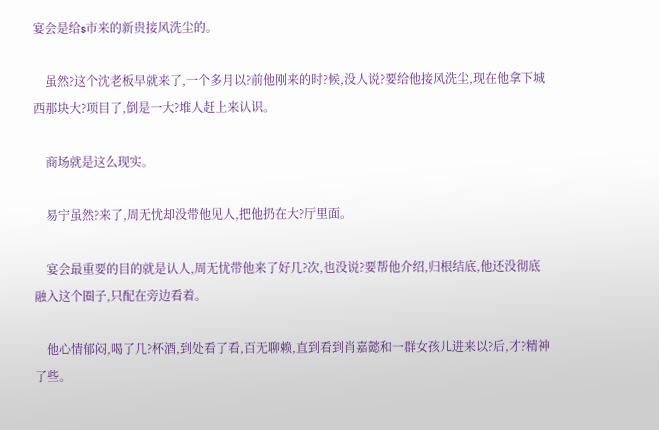宴会是给s市来的新贵接风洗尘的。

    虽然?这个沈老板早就来了,一个多月以?前他刚来的时?候,没人说?要给他接风洗尘,现在他拿下城西那块大?项目了,倒是一大?堆人赶上来认识。

    商场就是这么现实。

    易宁虽然?来了,周无忧却没带他见人,把他扔在大?厅里面。

    宴会最重要的目的就是认人,周无忧带他来了好几?次,也没说?要帮他介绍,归根结底,他还没彻底融入这个圈子,只配在旁边看着。

    他心情郁闷,喝了几?杯酒,到处看了看,百无聊赖,直到看到肖嘉懿和一群女孩儿进来以?后,才?精神了些。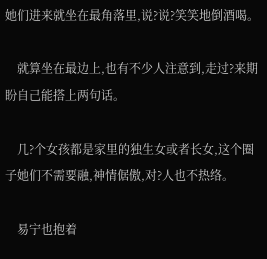她们进来就坐在最角落里,说?说?笑笑地倒酒喝。

    就算坐在最边上,也有不少人注意到,走过?来期盼自己能搭上两句话。

    几?个女孩都是家里的独生女或者长女,这个圈子她们不需要融,神情倨傲,对?人也不热络。

    易宁也抱着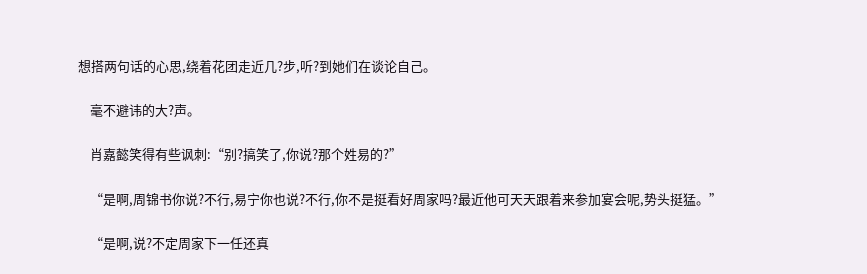想搭两句话的心思,绕着花团走近几?步,听?到她们在谈论自己。

    毫不避讳的大?声。

    肖嘉懿笑得有些讽刺:“别?搞笑了,你说?那个姓易的?”

    “是啊,周锦书你说?不行,易宁你也说?不行,你不是挺看好周家吗?最近他可天天跟着来参加宴会呢,势头挺猛。”

    “是啊,说?不定周家下一任还真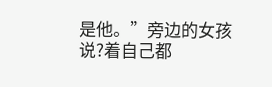是他。”旁边的女孩说?着自己都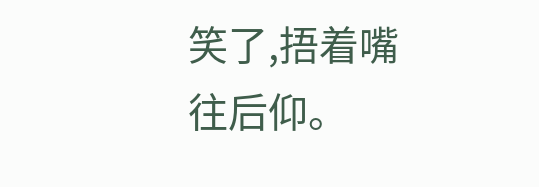笑了,捂着嘴往后仰。